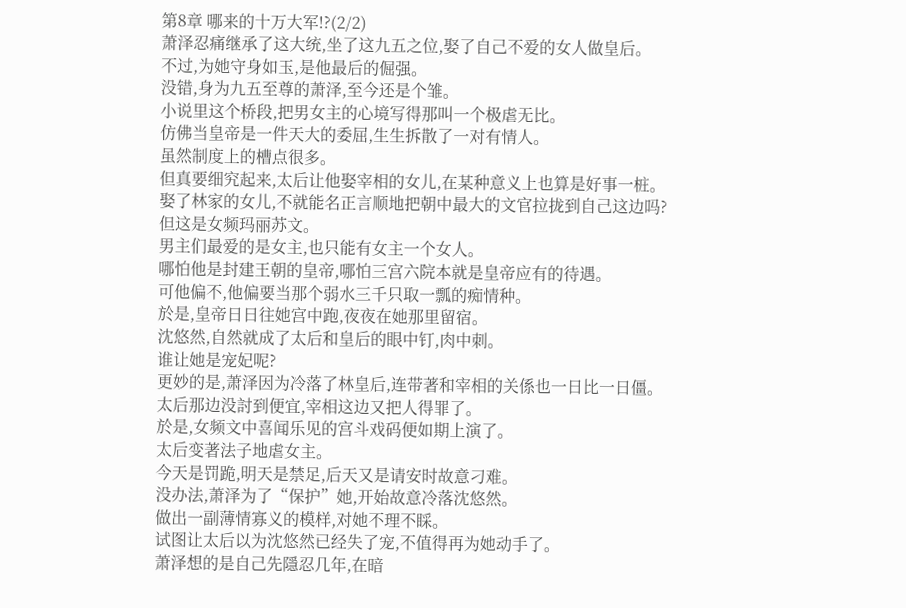第8章 哪来的十万大军!?(2/2)
萧泽忍痛继承了这大统,坐了这九五之位,娶了自己不爱的女人做皇后。
不过,为她守身如玉,是他最后的倔强。
没错,身为九五至尊的萧泽,至今还是个雏。
小说里这个桥段,把男女主的心境写得那叫一个极虐无比。
仿佛当皇帝是一件天大的委屈,生生拆散了一对有情人。
虽然制度上的槽点很多。
但真要细究起来,太后让他娶宰相的女儿,在某种意义上也算是好事一桩。
娶了林家的女儿,不就能名正言顺地把朝中最大的文官拉拢到自己这边吗?
但这是女频玛丽苏文。
男主们最爱的是女主,也只能有女主一个女人。
哪怕他是封建王朝的皇帝,哪怕三宫六院本就是皇帝应有的待遇。
可他偏不,他偏要当那个弱水三千只取一瓢的痴情种。
於是,皇帝日日往她宫中跑,夜夜在她那里留宿。
沈悠然,自然就成了太后和皇后的眼中钉,肉中刺。
谁让她是宠妃呢?
更妙的是,萧泽因为冷落了林皇后,连带著和宰相的关係也一日比一日僵。
太后那边没討到便宜,宰相这边又把人得罪了。
於是,女频文中喜闻乐见的宫斗戏码便如期上演了。
太后变著法子地虐女主。
今天是罚跪,明天是禁足,后天又是请安时故意刁难。
没办法,萧泽为了“保护”她,开始故意冷落沈悠然。
做出一副薄情寡义的模样,对她不理不睬。
试图让太后以为沈悠然已经失了宠,不值得再为她动手了。
萧泽想的是自己先隱忍几年,在暗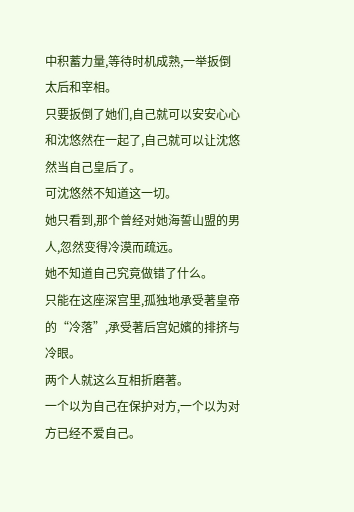中积蓄力量,等待时机成熟,一举扳倒太后和宰相。
只要扳倒了她们,自己就可以安安心心和沈悠然在一起了,自己就可以让沈悠然当自己皇后了。
可沈悠然不知道这一切。
她只看到,那个曾经对她海誓山盟的男人,忽然变得冷漠而疏远。
她不知道自己究竟做错了什么。
只能在这座深宫里,孤独地承受著皇帝的“冷落”,承受著后宫妃嬪的排挤与冷眼。
两个人就这么互相折磨著。
一个以为自己在保护对方,一个以为对方已经不爱自己。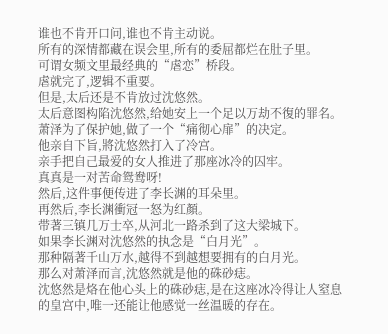谁也不肯开口问,谁也不肯主动说。
所有的深情都藏在误会里,所有的委屈都烂在肚子里。
可谓女频文里最经典的“虐恋”桥段。
虐就完了,逻辑不重要。
但是,太后还是不肯放过沈悠然。
太后意图构陷沈悠然,给她安上一个足以万劫不復的罪名。
萧泽为了保护她,做了一个“痛彻心扉”的决定。
他亲自下旨,將沈悠然打入了冷宫。
亲手把自己最爱的女人推进了那座冰冷的囚牢。
真真是一对苦命鸳鸯呀!
然后,这件事便传进了李长渊的耳朵里。
再然后,李长渊衝冠一怒为红顏。
带著三镇几万士卒,从河北一路杀到了这大梁城下。
如果李长渊对沈悠然的执念是“白月光”。
那种隔著千山万水,越得不到越想要拥有的白月光。
那么对萧泽而言,沈悠然就是他的硃砂痣。
沈悠然是烙在他心头上的硃砂痣,是在这座冰冷得让人窒息的皇宫中,唯一还能让他感觉一丝温暖的存在。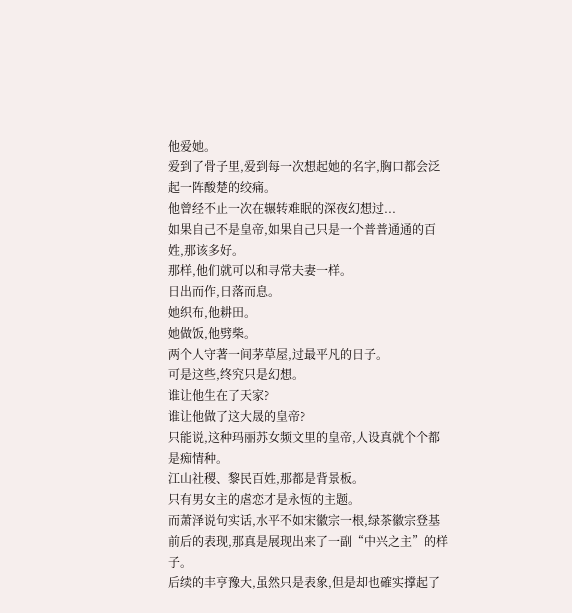他爱她。
爱到了骨子里,爱到每一次想起她的名字,胸口都会泛起一阵酸楚的绞痛。
他曾经不止一次在辗转难眠的深夜幻想过...
如果自己不是皇帝,如果自己只是一个普普通通的百姓,那该多好。
那样,他们就可以和寻常夫妻一样。
日出而作,日落而息。
她织布,他耕田。
她做饭,他劈柴。
两个人守著一间茅草屋,过最平凡的日子。
可是这些,终究只是幻想。
谁让他生在了天家?
谁让他做了这大晟的皇帝?
只能说,这种玛丽苏女频文里的皇帝,人设真就个个都是痴情种。
江山社稷、黎民百姓,那都是背景板。
只有男女主的虐恋才是永恆的主题。
而萧泽说句实话,水平不如宋徽宗一根,绿茶徽宗登基前后的表现,那真是展现出来了一副“中兴之主”的样子。
后续的丰亨豫大,虽然只是表象,但是却也確实撑起了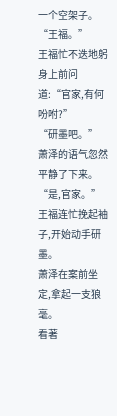一个空架子。
“王福。”
王福忙不迭地躬身上前问道:“官家,有何吩咐?”
“研墨吧。”
萧泽的语气忽然平静了下来。
“是,官家。”
王福连忙挽起袖子,开始动手研墨。
萧泽在案前坐定,拿起一支狼毫。
看著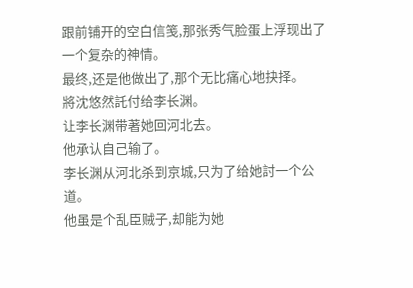跟前铺开的空白信笺,那张秀气脸蛋上浮现出了一个复杂的神情。
最终,还是他做出了,那个无比痛心地抉择。
將沈悠然託付给李长渊。
让李长渊带著她回河北去。
他承认自己输了。
李长渊从河北杀到京城,只为了给她討一个公道。
他虽是个乱臣贼子,却能为她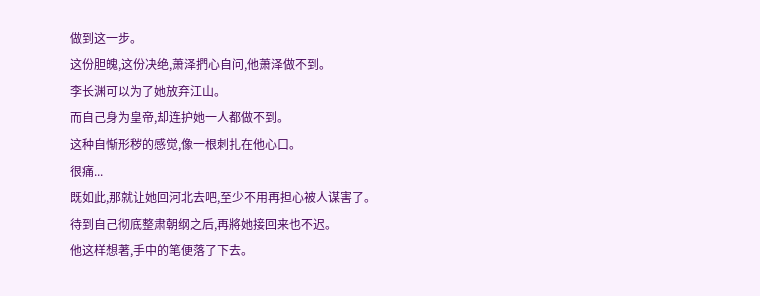做到这一步。
这份胆魄,这份决绝,萧泽捫心自问,他萧泽做不到。
李长渊可以为了她放弃江山。
而自己身为皇帝,却连护她一人都做不到。
这种自惭形秽的感觉,像一根刺扎在他心口。
很痛...
既如此,那就让她回河北去吧,至少不用再担心被人谋害了。
待到自己彻底整肃朝纲之后,再將她接回来也不迟。
他这样想著,手中的笔便落了下去。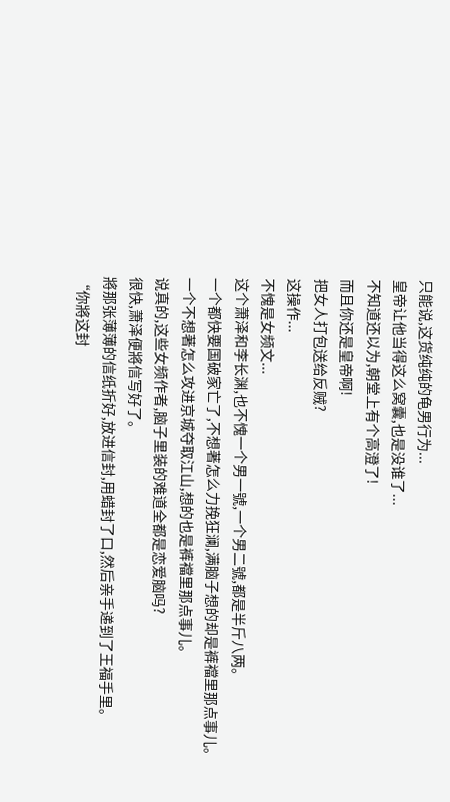只能说,这货纯纯的龟男行为...
皇帝让他当得这么窝囊,也是没谁了...
不知道还以为,朝堂上有个高澄了!
而且你还是皇帝啊!
把女人打包送给反贼?
这操作...
不愧是女频文...
这个萧泽和李长渊,也不愧一个男一號,一个男二號,都是半斤八两。
一个都快要国破家亡了,不想著怎么力挽狂澜,满脑子想的却是裤襠里那点事儿。
一个不想著怎么攻进京城夺取江山,想的也是裤襠里那点事儿。
说真的,这些女频作者,脑子里装的难道全都是恋爱脑吗?
很快,萧泽便將信写好了。
將那张薄薄的信纸折好,放进信封,用蜡封了口,然后亲手递到了王福手里。
“你將这封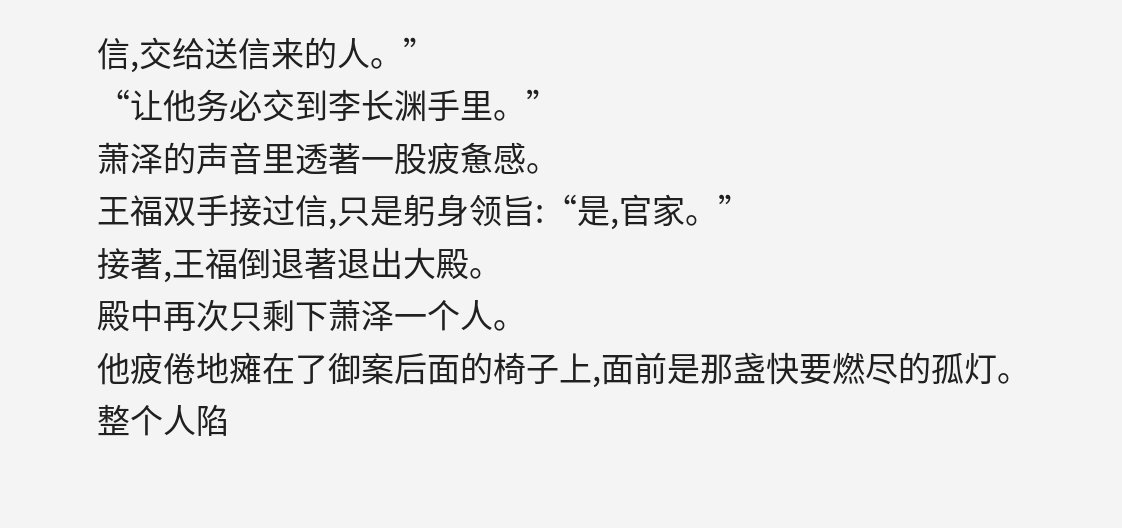信,交给送信来的人。”
“让他务必交到李长渊手里。”
萧泽的声音里透著一股疲惫感。
王福双手接过信,只是躬身领旨:“是,官家。”
接著,王福倒退著退出大殿。
殿中再次只剩下萧泽一个人。
他疲倦地瘫在了御案后面的椅子上,面前是那盏快要燃尽的孤灯。
整个人陷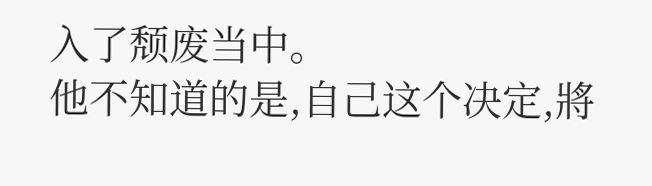入了颓废当中。
他不知道的是,自己这个决定,將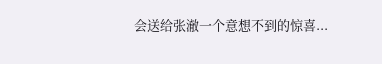会送给张澈一个意想不到的惊喜...